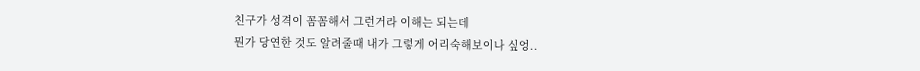친구가 성격이 꼼꼼해서 그런거라 이해는 되는데
뭔가 당연한 것도 알려줄때 내가 그렇게 어리숙해보이나 싶엉..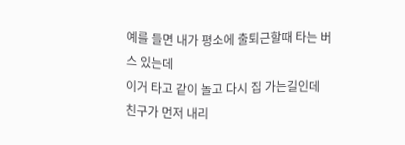예를 들면 내가 평소에 출퇴근할때 타는 버스 있는데
이거 타고 같이 놀고 다시 집 가는길인데
친구가 먼저 내리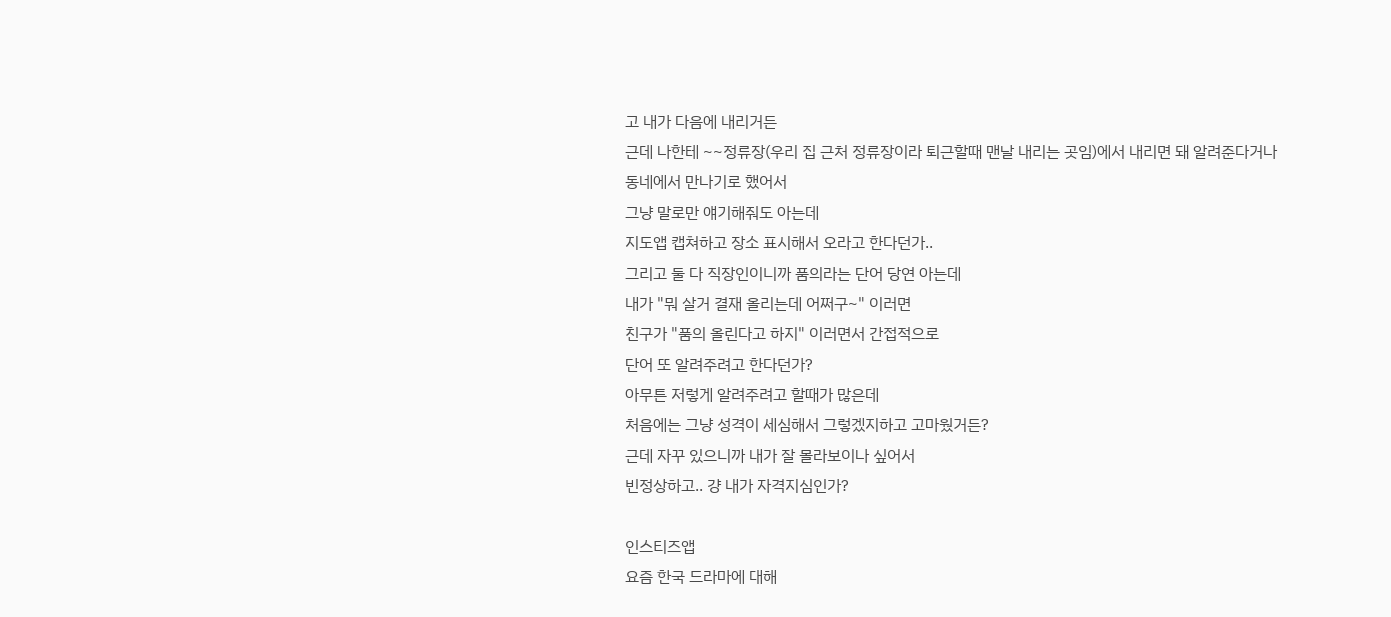고 내가 다음에 내리거든
근데 나한테 ~~정류장(우리 집 근처 정류장이라 퇴근할때 맨날 내리는 곳임)에서 내리면 돼 알려준다거나
동네에서 만나기로 했어서
그냥 말로만 얘기해줘도 아는데
지도앱 캡쳐하고 장소 표시해서 오라고 한다던가..
그리고 둘 다 직장인이니까 품의라는 단어 당연 아는데
내가 "뭐 살거 결재 올리는데 어쩌구~" 이러면
친구가 "품의 올린다고 하지" 이러면서 간접적으로
단어 또 알려주려고 한다던가?
아무튼 저렇게 알려주려고 할때가 많은데
처음에는 그냥 성격이 세심해서 그렇겠지하고 고마웠거든?
근데 자꾸 있으니까 내가 잘 몰라보이나 싶어서
빈정상하고.. 걍 내가 자격지심인가?

인스티즈앱
요즘 한국 드라마에 대해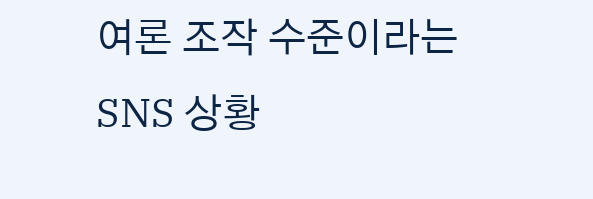여론 조작 수준이라는 SNS 상황